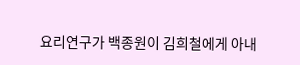요리연구가 백종원이 김희철에게 아내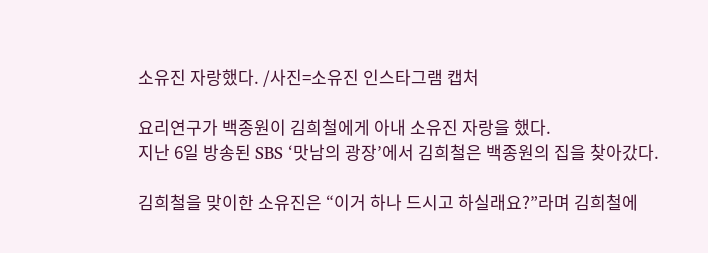소유진 자랑했다. /사진=소유진 인스타그램 캡처

요리연구가 백종원이 김희철에게 아내 소유진 자랑을 했다.
지난 6일 방송된 SBS ‘맛남의 광장’에서 김희철은 백종원의 집을 찾아갔다.

김희철을 맞이한 소유진은 “이거 하나 드시고 하실래요?”라며 김희철에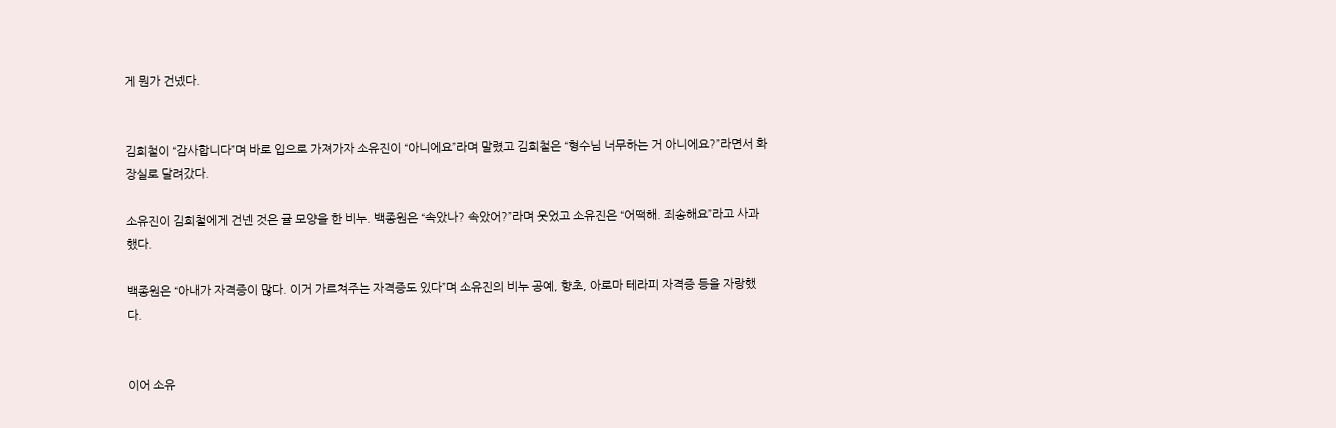게 뭔가 건넸다.


김희철이 “감사합니다”며 바로 입으로 가져가자 소유진이 “아니에요”라며 말렸고 김희철은 “형수님 너무하는 거 아니에요?”라면서 화장실로 달려갔다.

소유진이 김희철에게 건넨 것은 귤 모양을 한 비누. 백종원은 “속았나? 속았어?”라며 웃었고 소유진은 “어떡해. 죄송해요”라고 사과했다.

백종원은 “아내가 자격증이 많다. 이거 가르쳐주는 자격증도 있다”며 소유진의 비누 공예, 향초, 아로마 테라피 자격증 등을 자랑했다.


이어 소유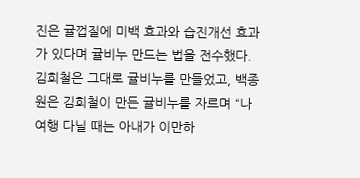진은 귤껍질에 미백 효과와 습진개선 효과가 있다며 귤비누 만드는 법을 전수했다. 김희철은 그대로 귤비누를 만들었고, 백종원은 김희철이 만든 귤비누를 자르며 “나 여행 다닐 때는 아내가 이만하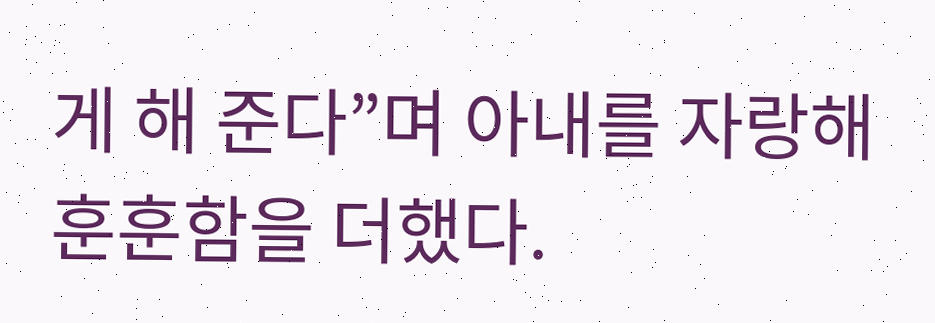게 해 준다”며 아내를 자랑해 훈훈함을 더했다.